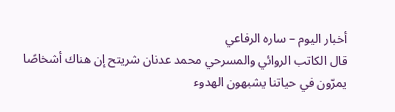أخبار اليوم – ساره الرفاعي
قال الكاتب الروائي والمسرحي محمد عدنان شريتح إن هناك أشخاصًا يمرّون في حياتنا يشبهون الهدوء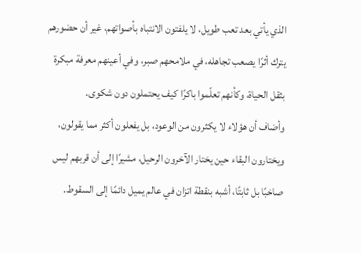الذي يأتي بعد تعب طويل، لا يلفتون الانتباه بأصواتهم، غير أن حضورهم يترك أثرًا يصعب تجاهله، في ملامحهم صبر، وفي أعينهم معرفة مبكرة بثقل الحياة، وكأنهم تعلّموا باكرًا كيف يحتملون دون شكوى.
وأضاف أن هؤلاء لا يكثرون من الوعود، بل يفعلون أكثر مما يقولون، ويختارون البقاء حين يختار الآخرون الرحيل، مشيرًا إلى أن قربهم ليس صاخبًا بل ثابتًا، أشبه بنقطة اتزان في عالم يميل دائمًا إلى السقوط.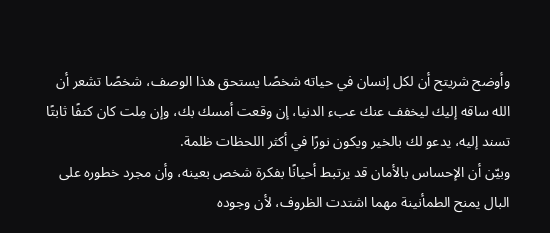وأوضح شريتح أن لكل إنسان في حياته شخصًا يستحق هذا الوصف، شخصًا تشعر أن الله ساقه إليك ليخفف عنك عبء الدنيا، إن وقعت أمسك بك، وإن مِلت كان كتفًا ثابتًا تسند إليه، يدعو لك بالخير ويكون نورًا في أكثر اللحظات ظلمة.
وبيّن أن الإحساس بالأمان قد يرتبط أحيانًا بفكرة شخص بعينه، وأن مجرد خطوره على البال يمنح الطمأنينة مهما اشتدت الظروف، لأن وجوده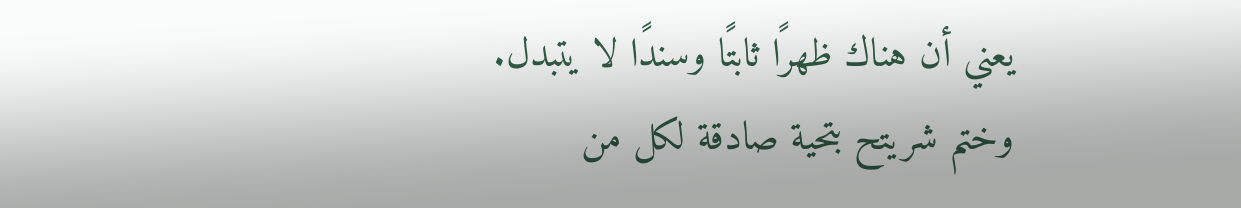يعني أن هناك ظهرًا ثابتًا وسندًا لا يتبدل.
وختم شريتح بتحية صادقة لكل من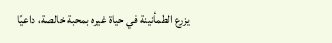يزرع الطمأنينة في حياة غيره بمحبة خالصة، داعيًا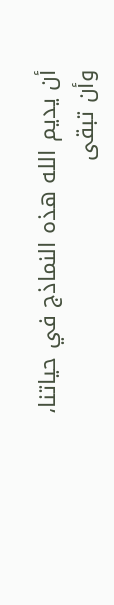أن يديم الله هذه النماذج في حياتنا، وأن تبقى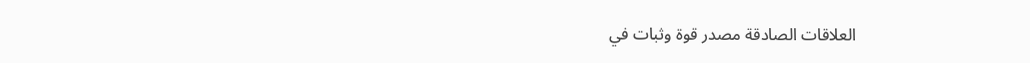العلاقات الصادقة مصدر قوة وثبات في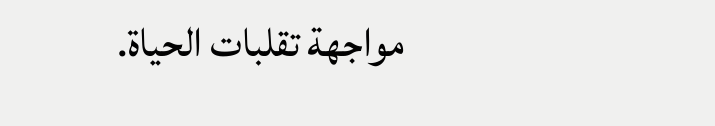مواجهة تقلبات الحياة.